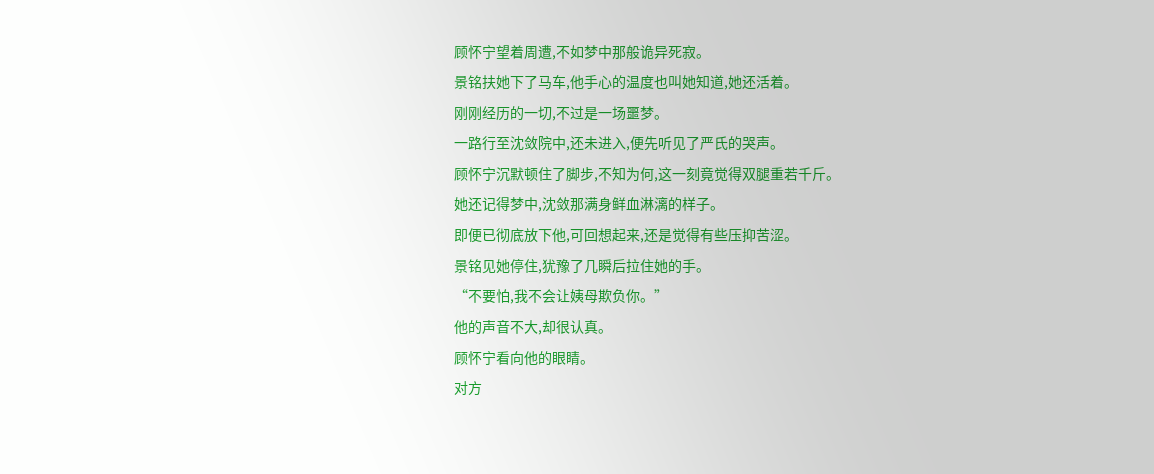顾怀宁望着周遭,不如梦中那般诡异死寂。
景铭扶她下了马车,他手心的温度也叫她知道,她还活着。
刚刚经历的一切,不过是一场噩梦。
一路行至沈敛院中,还未进入,便先听见了严氏的哭声。
顾怀宁沉默顿住了脚步,不知为何,这一刻竟觉得双腿重若千斤。
她还记得梦中,沈敛那满身鲜血淋漓的样子。
即便已彻底放下他,可回想起来,还是觉得有些压抑苦涩。
景铭见她停住,犹豫了几瞬后拉住她的手。
“不要怕,我不会让姨母欺负你。”
他的声音不大,却很认真。
顾怀宁看向他的眼睛。
对方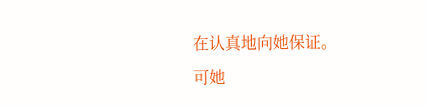在认真地向她保证。
可她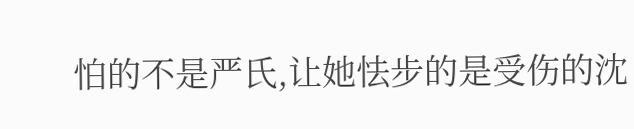怕的不是严氏,让她怯步的是受伤的沈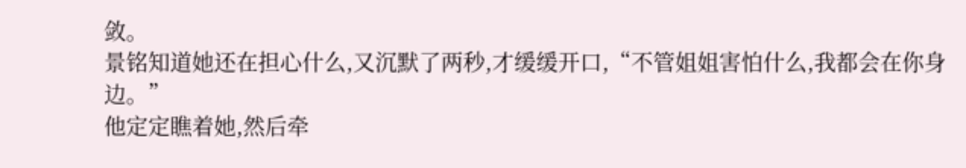敛。
景铭知道她还在担心什么,又沉默了两秒,才缓缓开口,“不管姐姐害怕什么,我都会在你身边。”
他定定瞧着她,然后牵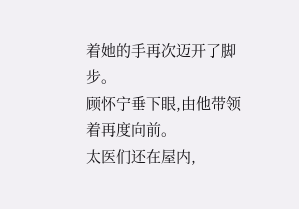着她的手再次迈开了脚步。
顾怀宁垂下眼,由他带领着再度向前。
太医们还在屋内,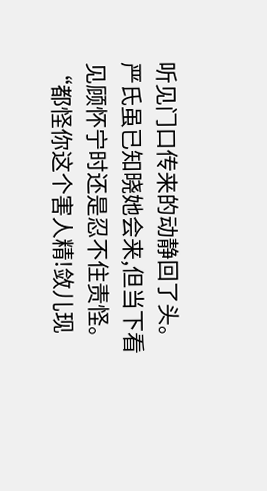听见门口传来的动静回了头。
严氏虽已知晓她会来,但当下看见顾怀宁时还是忍不住责怪。
“都怪你这个害人精!敛儿现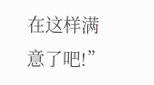在这样满意了吧!”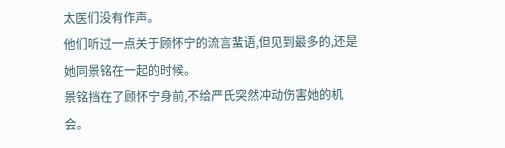太医们没有作声。
他们听过一点关于顾怀宁的流言蜚语,但见到最多的,还是她同景铭在一起的时候。
景铭挡在了顾怀宁身前,不给严氏突然冲动伤害她的机会。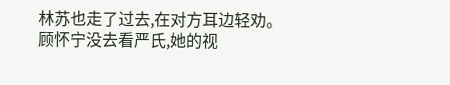林苏也走了过去,在对方耳边轻劝。
顾怀宁没去看严氏,她的视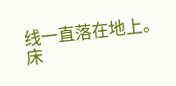线一直落在地上。
床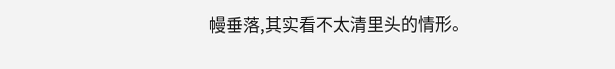幔垂落,其实看不太清里头的情形。